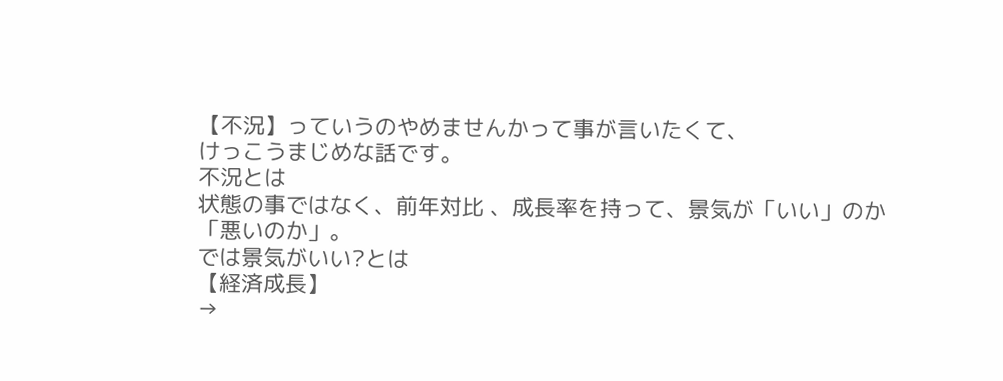【不況】っていうのやめませんかって事が言いたくて、
けっこうまじめな話です。
不況とは
状態の事ではなく、前年対比 、成長率を持って、景気が「いい」のか「悪いのか」。
では景気がいい?とは
【経済成長】
→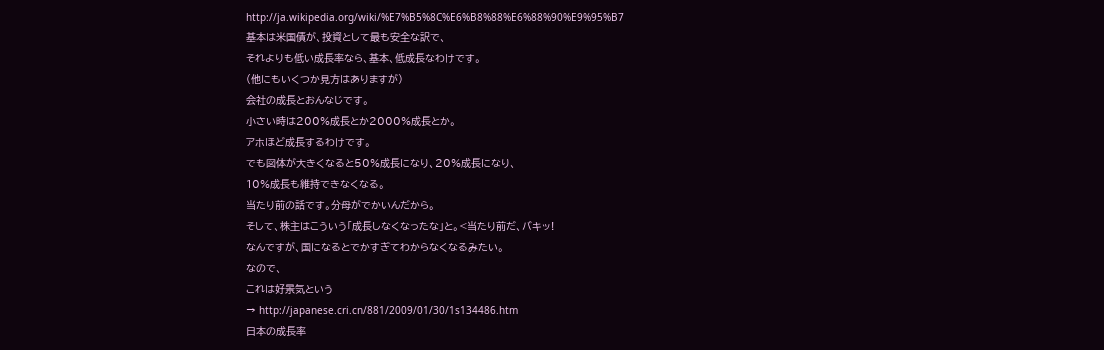http://ja.wikipedia.org/wiki/%E7%B5%8C%E6%B8%88%E6%88%90%E9%95%B7
基本は米国債が、投資として最も安全な訳で、
それよりも低い成長率なら、基本、低成長なわけです。
(他にもいくつか見方はありますが)
会社の成長とおんなじです。
小さい時は200%成長とか2000%成長とか。
アホほど成長するわけです。
でも図体が大きくなると50%成長になり、20%成長になり、
10%成長も維持できなくなる。
当たり前の話です。分母がでかいんだから。
そして、株主はこういう「成長しなくなったな」と。<当たり前だ、バキッ!
なんですが、国になるとでかすぎてわからなくなるみたい。
なので、
これは好景気という
→ http://japanese.cri.cn/881/2009/01/30/1s134486.htm
日本の成長率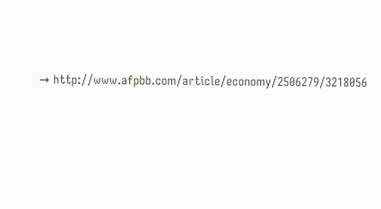→ http://www.afpbb.com/article/economy/2506279/3218056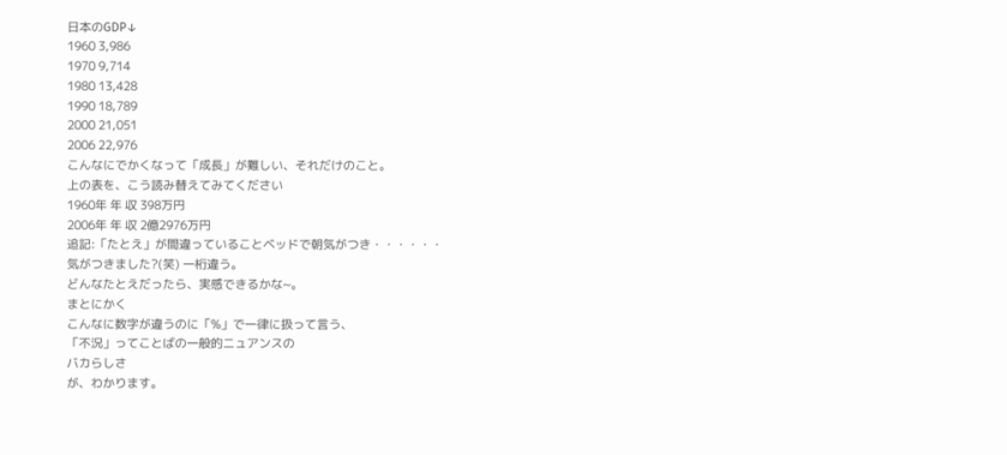日本のGDP↓
1960 3,986
1970 9,714
1980 13,428
1990 18,789
2000 21,051
2006 22,976
こんなにでかくなって「成長」が難しい、それだけのこと。
上の表を、こう読み替えてみてください
1960年 年 収 398万円
2006年 年 収 2億2976万円
追記:「たとえ」が間違っていることベッドで朝気がつき・・・・・・
気がつきました?(笑) 一桁違う。
どんなたとえだったら、実感できるかな~。
まとにかく
こんなに数字が違うのに「%」で一律に扱って言う、
「不況」ってことばの一般的ニュアンスの
バカらしさ
が、わかります。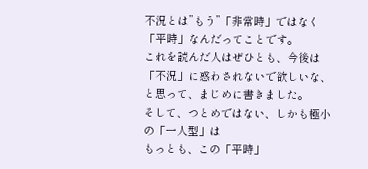不況とは”もう”「非常時」ではなく
「平時」なんだってことです。
これを読んだ人はぜひとも、今後は「不況」に惑わされないで欲しいな、
と思って、まじめに書きました。
そして、つとめではない、しかも極小の「一人型」は
もっとも、この「平時」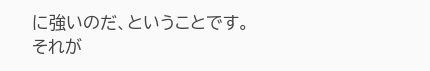に強いのだ、ということです。
それが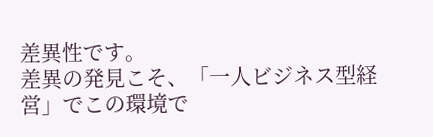差異性です。
差異の発見こそ、「一人ビジネス型経営」でこの環境で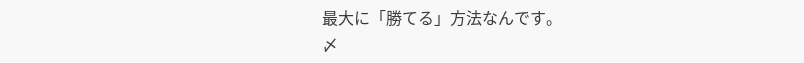最大に「勝てる」方法なんです。
〆